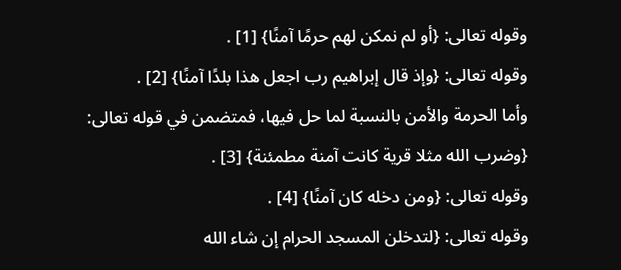وقوله تعالى: {أو لم نمكن لهم حرمًا آمنًا} [1] .
وقوله تعالى: {وإذ قال إبراهيم رب اجعل هذا بلدًا آمنًا} [2] .
وأما الحرمة والأمن بالنسبة لما حل فيها، فمتضمن في قوله تعالى: {وضرب الله مثلا قرية كانت آمنة مطمئنة} [3] .
وقوله تعالى: {ومن دخله كان آمنًا} [4] .
وقوله تعالى: {لتدخلن المسجد الحرام إن شاء الله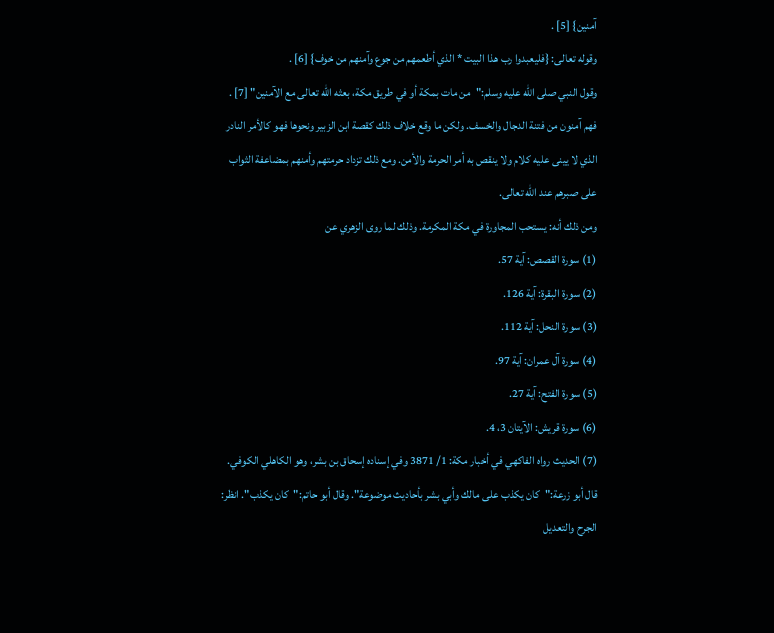آمنين} [5] .
وقوله تعالى: {فليعبدوا رب هذا البيت * الذي أطعمهم من جوع وآمنهم من خوف} [6] .
وقول النبي صلى الله عليه وسلم:"من مات بمكة أو في طريق مكة، بعثه الله تعالى مع الآمنين" [7] .
فهم آمنون من فتنة الدجال والخسف. ولكن ما وقع خلاف ذلك كقصة ابن الزبير ونحوها فهو كالأمر النادر الذي لا يينى عليه كلام ولا ينقص به أمر الحرمة والأمن. ومع ذلك تزداد حرمتهم وأمنهم بمضاعفة الثواب على صبرهم عند الله تعالى.
ومن ذلك أنه: يستحب المجاورة في مكة المكرمة. وذلك لما روى الزهري عن
(1) سورة القصص: آية 57.
(2) سورة البقرة: آية 126.
(3) سورة النحل: آية 112.
(4) سورة آل عمران: آية 97.
(5) سورة الفتح: آية 27.
(6) سورة قريش: الآيتان 3، 4.
(7) الحديث رواه الفاكهي في أخبار مكة: 1/ 3871 وفي إسناده إسحاق بن بشر، وهو الكاهلي الكوفي. قال أبو زرعة:"كان يكذب على مالك وأبي بشر بأحاديث موضوعة". وقال أبو حاتم:"كان يكذب". انظر: الجرح والتعديل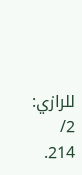للرازي: 2/ 214.